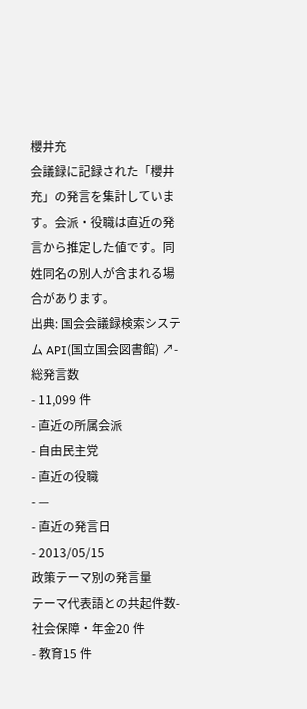櫻井充
会議録に記録された「櫻井充」の発言を集計しています。会派・役職は直近の発言から推定した値です。同姓同名の別人が含まれる場合があります。
出典: 国会会議録検索システム API(国立国会図書館) ↗- 総発言数
- 11,099 件
- 直近の所属会派
- 自由民主党
- 直近の役職
- —
- 直近の発言日
- 2013/05/15
政策テーマ別の発言量
テーマ代表語との共起件数- 社会保障・年金20 件
- 教育15 件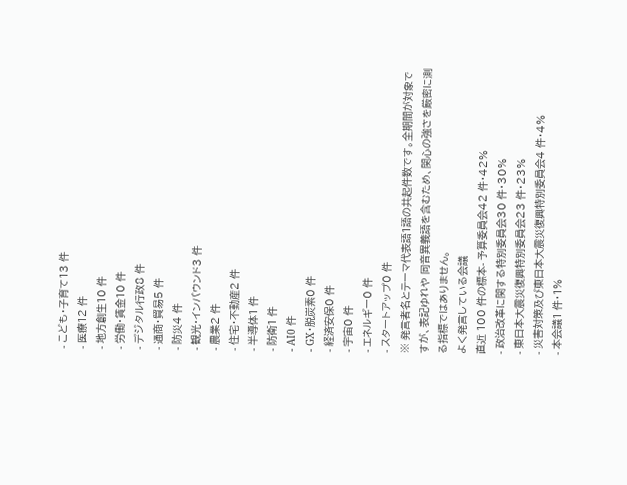- こども・子育て13 件
- 医療12 件
- 地方創生10 件
- 労働・賃金10 件
- デジタル行政8 件
- 通商・貿易5 件
- 防災4 件
- 観光・インバウンド3 件
- 農業2 件
- 住宅・不動産2 件
- 半導体1 件
- 防衛1 件
- AI0 件
- GX・脱炭素0 件
- 経済安保0 件
- 宇宙0 件
- エネルギー0 件
- スタートアップ0 件
※ 発言者名とテーマ代表語1語の共起件数です。全期間が対象ですが、表記ゆれや 同音異義語を含むため、関心の強さを厳密に測る指標ではありません。
よく発言している会議
直近 100 件の標本- 予算委員会42 件・42%
- 政治改革に関する特別委員会30 件・30%
- 東日本大震災復興特別委員会23 件・23%
- 災害対策及び東日本大震災復興特別委員会4 件・4%
- 本会議1 件・1%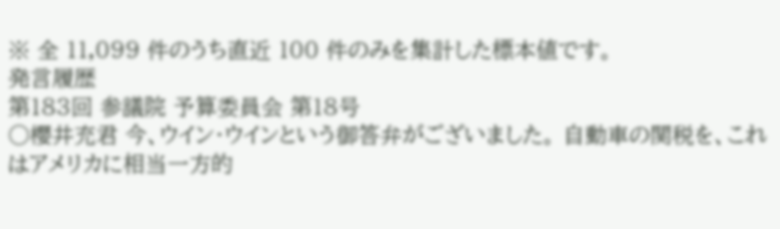※ 全 11,099 件のうち直近 100 件のみを集計した標本値です。
発言履歴
第183回 参議院 予算委員会 第18号
○櫻井充君 今、ウイン・ウインという御答弁がございました。 自動車の関税を、これはアメリカに相当一方的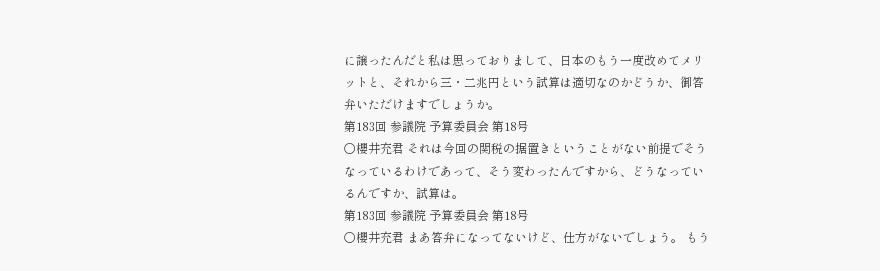に譲ったんだと私は思っておりまして、日本のもう一度改めてメリットと、それから三・二兆円という試算は適切なのかどうか、御答弁いただけますでしょうか。
第183回 参議院 予算委員会 第18号
○櫻井充君 それは今回の関税の据置きということがない前提でそうなっているわけであって、そう変わったんですから、どうなっているんですか、試算は。
第183回 参議院 予算委員会 第18号
○櫻井充君 まあ答弁になってないけど、仕方がないでしょう。 もう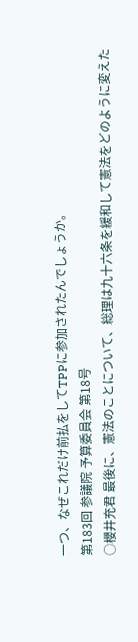一つ、なぜこれだけ前払をしてTPPに参加されたんでしょうか。
第183回 参議院 予算委員会 第18号
○櫻井充君 最後に、憲法のことについて、総理は九十六条を緩和して憲法をどのように変えた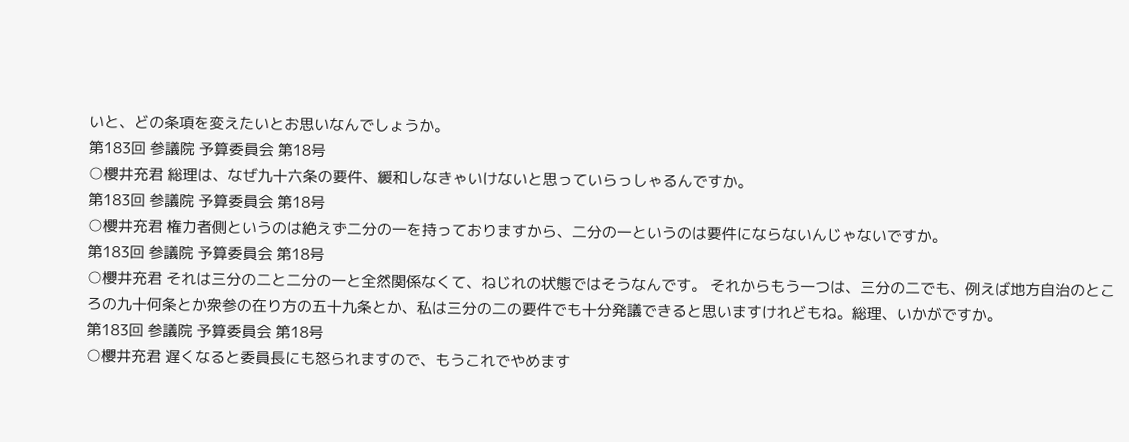いと、どの条項を変えたいとお思いなんでしょうか。
第183回 参議院 予算委員会 第18号
○櫻井充君 総理は、なぜ九十六条の要件、緩和しなきゃいけないと思っていらっしゃるんですか。
第183回 参議院 予算委員会 第18号
○櫻井充君 権力者側というのは絶えず二分の一を持っておりますから、二分の一というのは要件にならないんじゃないですか。
第183回 参議院 予算委員会 第18号
○櫻井充君 それは三分の二と二分の一と全然関係なくて、ねじれの状態ではそうなんです。 それからもう一つは、三分の二でも、例えば地方自治のところの九十何条とか衆参の在り方の五十九条とか、私は三分の二の要件でも十分発議できると思いますけれどもね。総理、いかがですか。
第183回 参議院 予算委員会 第18号
○櫻井充君 遅くなると委員長にも怒られますので、もうこれでやめます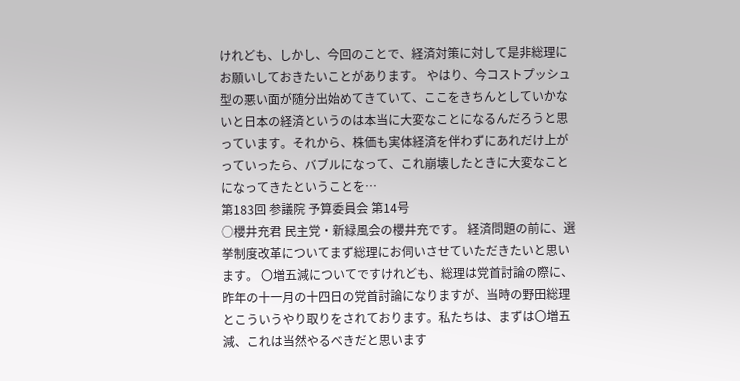けれども、しかし、今回のことで、経済対策に対して是非総理にお願いしておきたいことがあります。 やはり、今コストプッシュ型の悪い面が随分出始めてきていて、ここをきちんとしていかないと日本の経済というのは本当に大変なことになるんだろうと思っています。それから、株価も実体経済を伴わずにあれだけ上がっていったら、バブルになって、これ崩壊したときに大変なことになってきたということを…
第183回 参議院 予算委員会 第14号
○櫻井充君 民主党・新緑風会の櫻井充です。 経済問題の前に、選挙制度改革についてまず総理にお伺いさせていただきたいと思います。 〇増五減についてですけれども、総理は党首討論の際に、昨年の十一月の十四日の党首討論になりますが、当時の野田総理とこういうやり取りをされております。私たちは、まずは〇増五減、これは当然やるべきだと思います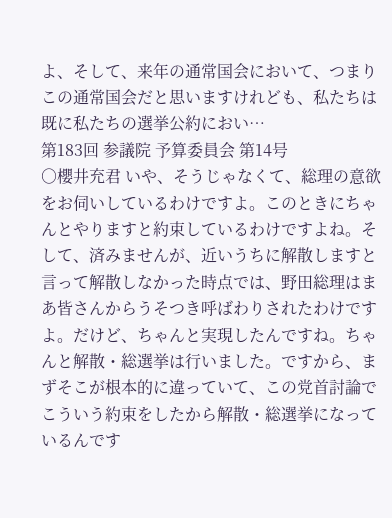よ、そして、来年の通常国会において、つまりこの通常国会だと思いますけれども、私たちは既に私たちの選挙公約におい…
第183回 参議院 予算委員会 第14号
○櫻井充君 いや、そうじゃなくて、総理の意欲をお伺いしているわけですよ。このときにちゃんとやりますと約束しているわけですよね。そして、済みませんが、近いうちに解散しますと言って解散しなかった時点では、野田総理はまあ皆さんからうそつき呼ばわりされたわけですよ。だけど、ちゃんと実現したんですね。ちゃんと解散・総選挙は行いました。ですから、まずそこが根本的に違っていて、この党首討論でこういう約束をしたから解散・総選挙になっているんです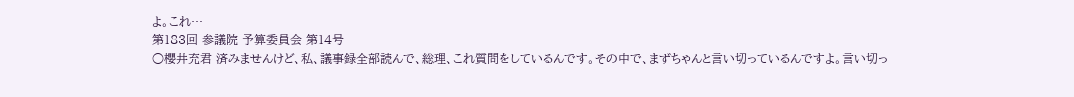よ。これ…
第183回 参議院 予算委員会 第14号
○櫻井充君 済みませんけど、私、議事録全部読んで、総理、これ質問をしているんです。その中で、まずちゃんと言い切っているんですよ。言い切っ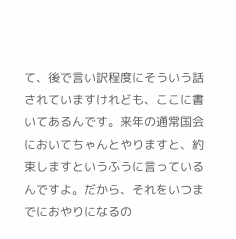て、後で言い訳程度にそういう話されていますけれども、ここに書いてあるんです。来年の通常国会においてちゃんとやりますと、約束しますというふうに言っているんですよ。だから、それをいつまでにおやりになるの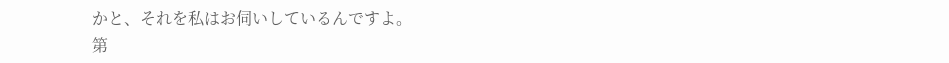かと、それを私はお伺いしているんですよ。
第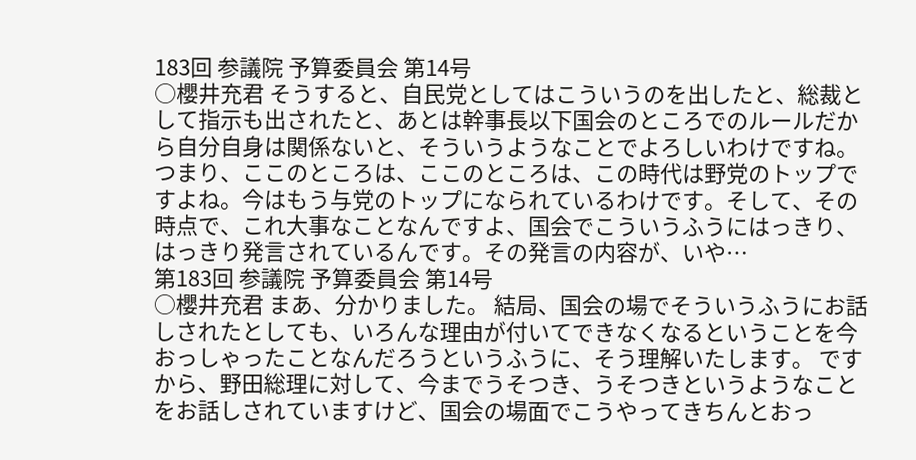183回 参議院 予算委員会 第14号
○櫻井充君 そうすると、自民党としてはこういうのを出したと、総裁として指示も出されたと、あとは幹事長以下国会のところでのルールだから自分自身は関係ないと、そういうようなことでよろしいわけですね。 つまり、ここのところは、ここのところは、この時代は野党のトップですよね。今はもう与党のトップになられているわけです。そして、その時点で、これ大事なことなんですよ、国会でこういうふうにはっきり、はっきり発言されているんです。その発言の内容が、いや…
第183回 参議院 予算委員会 第14号
○櫻井充君 まあ、分かりました。 結局、国会の場でそういうふうにお話しされたとしても、いろんな理由が付いてできなくなるということを今おっしゃったことなんだろうというふうに、そう理解いたします。 ですから、野田総理に対して、今までうそつき、うそつきというようなことをお話しされていますけど、国会の場面でこうやってきちんとおっ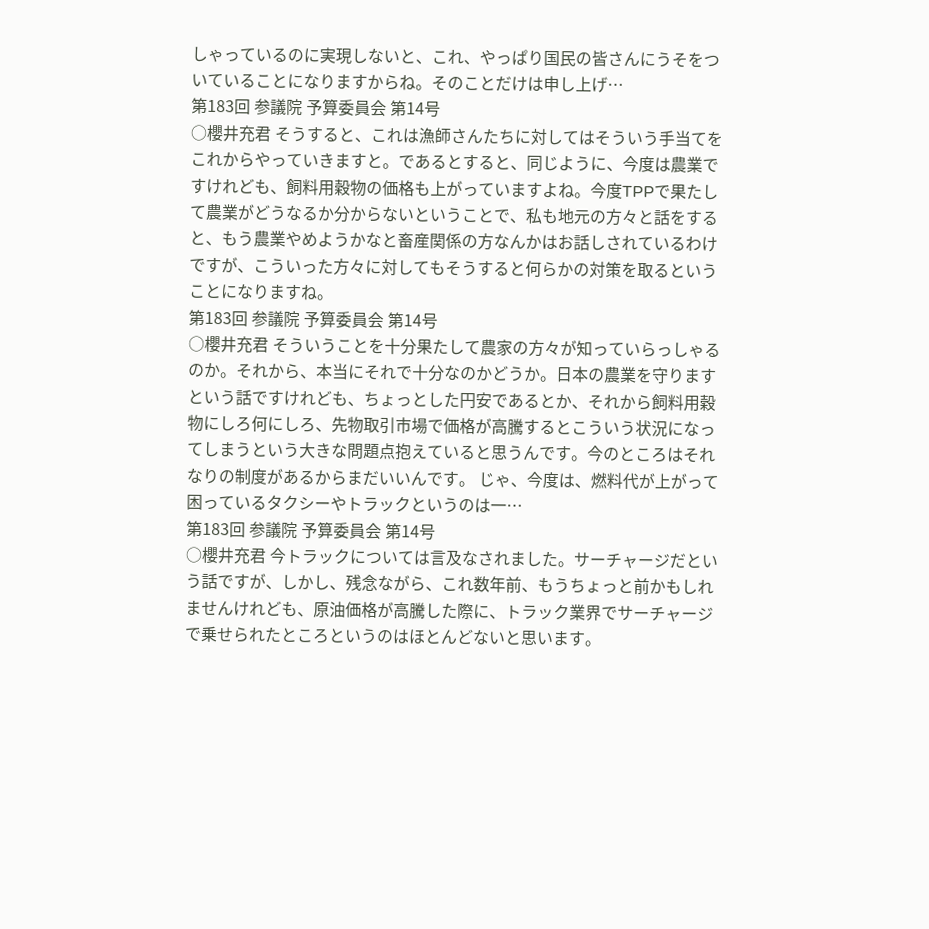しゃっているのに実現しないと、これ、やっぱり国民の皆さんにうそをついていることになりますからね。そのことだけは申し上げ…
第183回 参議院 予算委員会 第14号
○櫻井充君 そうすると、これは漁師さんたちに対してはそういう手当てをこれからやっていきますと。であるとすると、同じように、今度は農業ですけれども、飼料用穀物の価格も上がっていますよね。今度TPPで果たして農業がどうなるか分からないということで、私も地元の方々と話をすると、もう農業やめようかなと畜産関係の方なんかはお話しされているわけですが、こういった方々に対してもそうすると何らかの対策を取るということになりますね。
第183回 参議院 予算委員会 第14号
○櫻井充君 そういうことを十分果たして農家の方々が知っていらっしゃるのか。それから、本当にそれで十分なのかどうか。日本の農業を守りますという話ですけれども、ちょっとした円安であるとか、それから飼料用穀物にしろ何にしろ、先物取引市場で価格が高騰するとこういう状況になってしまうという大きな問題点抱えていると思うんです。今のところはそれなりの制度があるからまだいいんです。 じゃ、今度は、燃料代が上がって困っているタクシーやトラックというのは一…
第183回 参議院 予算委員会 第14号
○櫻井充君 今トラックについては言及なされました。サーチャージだという話ですが、しかし、残念ながら、これ数年前、もうちょっと前かもしれませんけれども、原油価格が高騰した際に、トラック業界でサーチャージで乗せられたところというのはほとんどないと思います。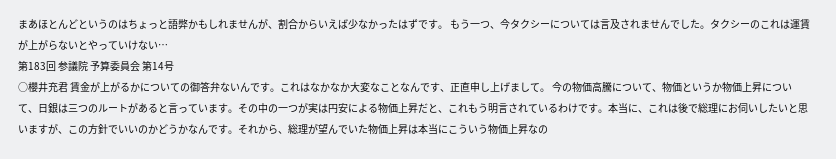まあほとんどというのはちょっと語弊かもしれませんが、割合からいえば少なかったはずです。 もう一つ、今タクシーについては言及されませんでした。タクシーのこれは運賃が上がらないとやっていけない…
第183回 参議院 予算委員会 第14号
○櫻井充君 賃金が上がるかについての御答弁ないんです。これはなかなか大変なことなんです、正直申し上げまして。 今の物価高騰について、物価というか物価上昇について、日銀は三つのルートがあると言っています。その中の一つが実は円安による物価上昇だと、これもう明言されているわけです。本当に、これは後で総理にお伺いしたいと思いますが、この方針でいいのかどうかなんです。それから、総理が望んでいた物価上昇は本当にこういう物価上昇なの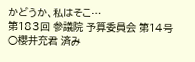かどうか、私はそこ…
第183回 参議院 予算委員会 第14号
○櫻井充君 済み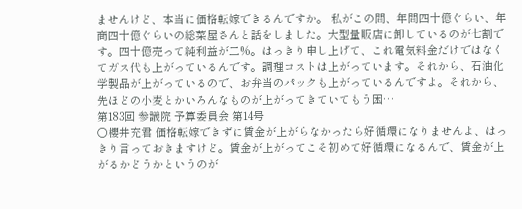ませんけど、本当に価格転嫁できるんですか。 私がこの間、年間四十億ぐらい、年商四十億ぐらいの総菜屋さんと話をしました。大型量販店に卸しているのが七割です。四十億売って純利益が二%。はっきり申し上げて、これ電気料金だけではなくてガス代も上がっているんです。調理コストは上がっています。それから、石油化学製品が上がっているので、お弁当のパックも上がっているんですよ。それから、先ほどの小麦とかいろんなものが上がってきていてもう困…
第183回 参議院 予算委員会 第14号
○櫻井充君 価格転嫁できずに賃金が上がらなかったら好循環になりませんよ、はっきり言っておきますけど。賃金が上がってこそ初めて好循環になるんで、賃金が上がるかどうかというのが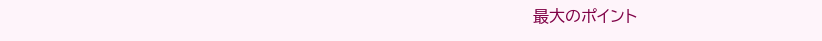最大のポイント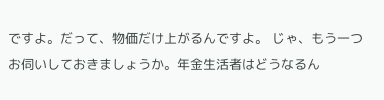ですよ。だって、物価だけ上がるんですよ。 じゃ、もう一つお伺いしておきましょうか。年金生活者はどうなるん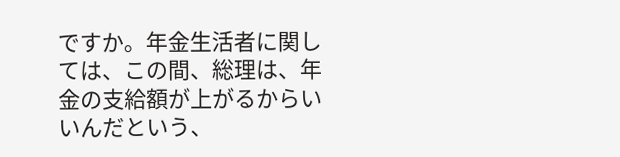ですか。年金生活者に関しては、この間、総理は、年金の支給額が上がるからいいんだという、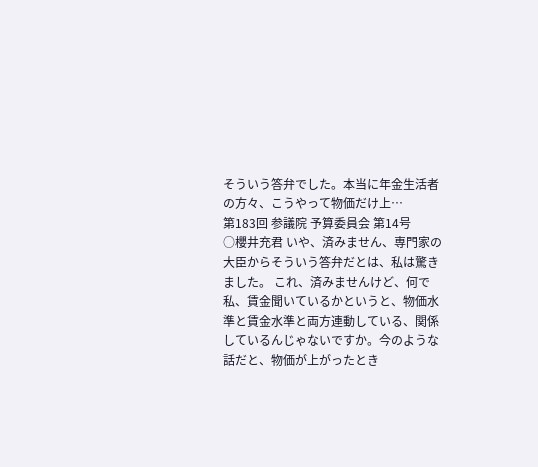そういう答弁でした。本当に年金生活者の方々、こうやって物価だけ上…
第183回 参議院 予算委員会 第14号
○櫻井充君 いや、済みません、専門家の大臣からそういう答弁だとは、私は驚きました。 これ、済みませんけど、何で私、賃金聞いているかというと、物価水準と賃金水準と両方連動している、関係しているんじゃないですか。今のような話だと、物価が上がったとき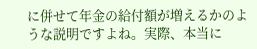に併せて年金の給付額が増えるかのような説明ですよね。実際、本当に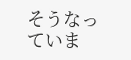そうなっていま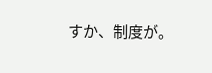すか、制度が。